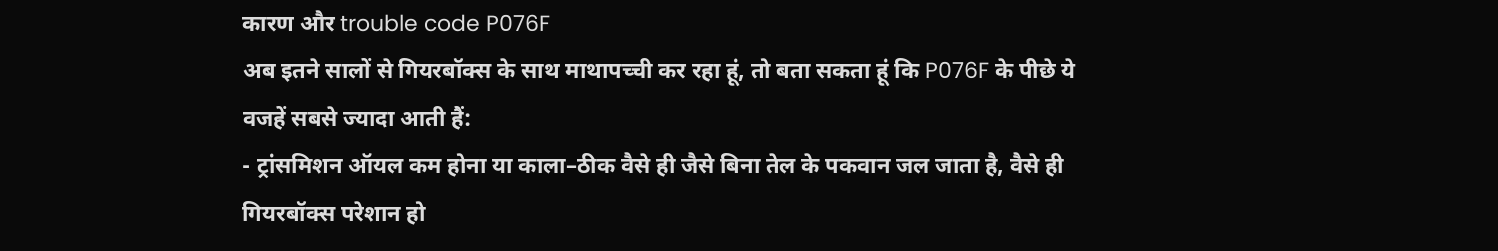कारण और trouble code P076F
अब इतने सालों से गियरबॉक्स के साथ माथापच्ची कर रहा हूं, तो बता सकता हूं कि P076F के पीछे ये वजहें सबसे ज्यादा आती हैं:
- ट्रांसमिशन ऑयल कम होना या काला–ठीक वैसे ही जैसे बिना तेल के पकवान जल जाता है, वैसे ही गियरबॉक्स परेशान हो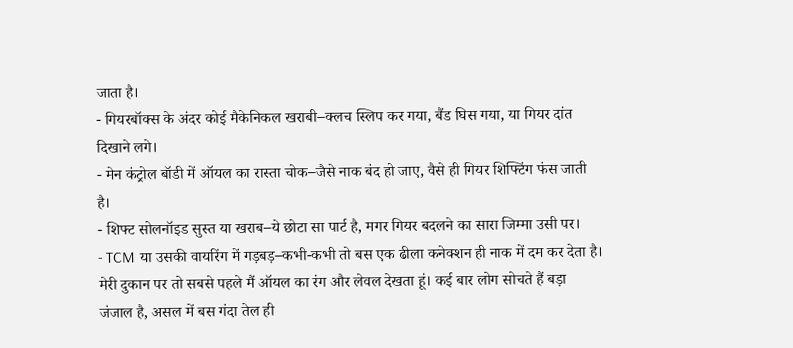जाता है।
- गियरबॉक्स के अंदर कोई मैकेनिकल खराबी–क्लच स्लिप कर गया, बैंड घिस गया, या गियर दांत दिखाने लगे।
- मेन कंट्रोल बॉडी में ऑयल का रास्ता चोक–जैसे नाक बंद हो जाए, वैसे ही गियर शिफ्टिंग फंस जाती है।
- शिफ्ट सोलनॉइड सुस्त या खराब–ये छोटा सा पार्ट है, मगर गियर बदलने का सारा जिम्मा उसी पर।
- TCM या उसकी वायरिंग में गड़बड़–कभी-कभी तो बस एक ढीला कनेक्शन ही नाक में दम कर देता है।
मेरी दुकान पर तो सबसे पहले मैं ऑयल का रंग और लेवल देखता हूं। कई बार लोग सोचते हैं बड़ा जंजाल है, असल में बस गंदा तेल ही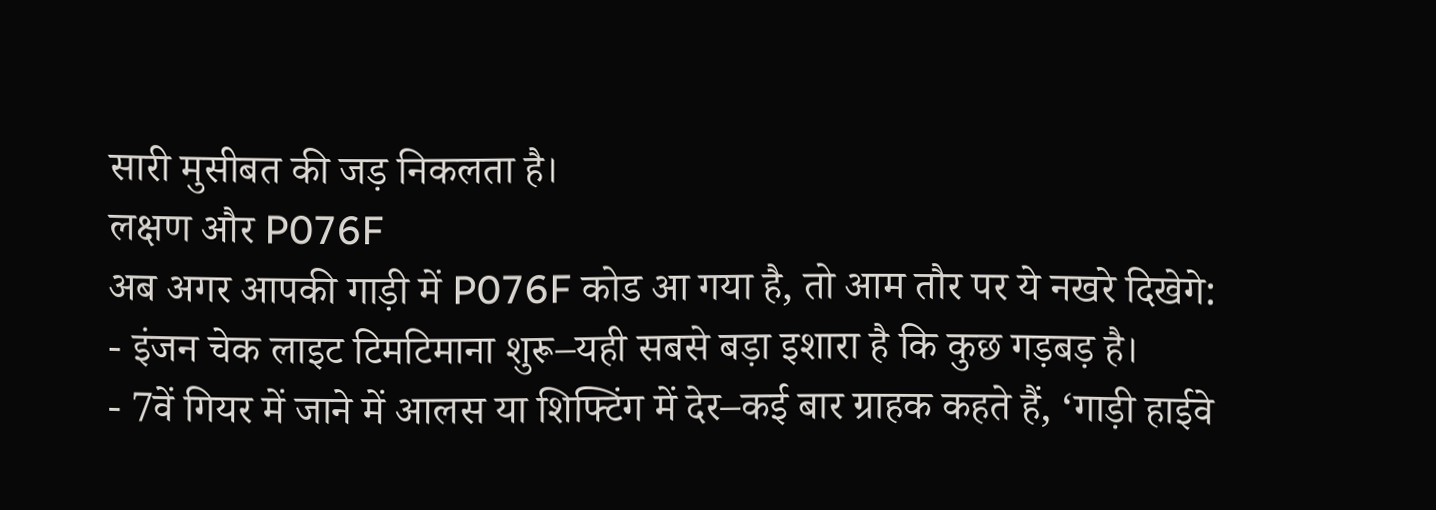सारी मुसीबत की जड़ निकलता है।
लक्षण और P076F
अब अगर आपकी गाड़ी में P076F कोड आ गया है, तो आम तौर पर ये नखरे दिखेगे:
- इंजन चेक लाइट टिमटिमाना शुरू–यही सबसे बड़ा इशारा है कि कुछ गड़बड़ है।
- 7वें गियर में जाने में आलस या शिफ्टिंग में देर–कई बार ग्राहक कहते हैं, ‘गाड़ी हाईवे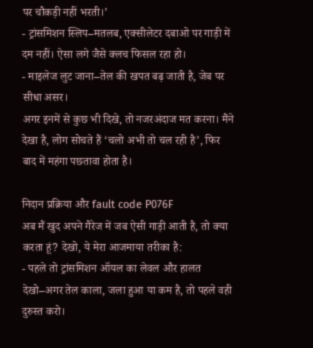पर चौकड़ी नहीं भरती।’
- ट्रांसमिशन स्लिप–मतलब, एक्सीलेटर दबाओ पर गाड़ी में दम नहीं। ऐसा लगे जैसे क्लच फिसल रहा हो।
- माइलेज लुट जाना–तेल की खपत बढ़ जाती है, जेब पर सीधा असर।
अगर इनमें से कुछ भी दिखे, तो नजरअंदाज मत करना। मैंने देखा है, लोग सोचते हैं ‘चलो अभी तो चल रही है’, फिर बाद में महंगा पछतावा होता है।

निदान प्रक्रिया और fault code P076F
अब मैं खुद अपने गैरेज में जब ऐसी गाड़ी आती है, तो क्या करता हूं? देखो, ये मेरा आजमाया तरीका है:
- पहले तो ट्रांसमिशन ऑयल का लेवल और हालत देखो–अगर तेल काला, जला हुआ या कम है, तो पहले वही दुरुस्त करो।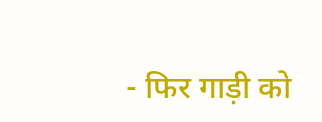- फिर गाड़ी को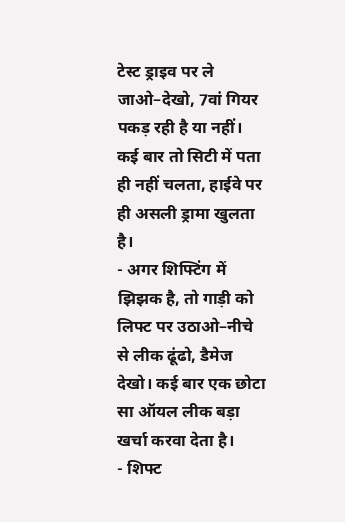टेस्ट ड्राइव पर ले जाओ–देखो, 7वां गियर पकड़ रही है या नहीं। कई बार तो सिटी में पता ही नहीं चलता, हाईवे पर ही असली ड्रामा खुलता है।
- अगर शिफ्टिंग में झिझक है, तो गाड़ी को लिफ्ट पर उठाओ–नीचे से लीक ढूंढो, डैमेज देखो। कई बार एक छोटा सा ऑयल लीक बड़ा खर्चा करवा देता है।
- शिफ्ट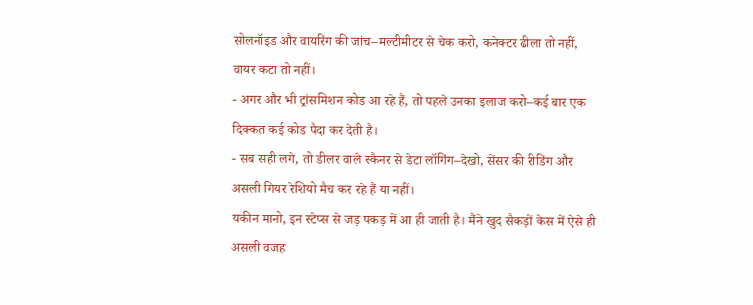सोलनॉइड और वायरिंग की जांच–मल्टीमीटर से चेक करो, कनेक्टर ढीला तो नहीं, वायर कटा तो नहीं।
- अगर और भी ट्रांसमिशन कोड आ रहे हैं, तो पहले उनका इलाज करो–कई बार एक दिक्कत कई कोड पैदा कर देती है।
- सब सही लगे, तो डीलर वाले स्कैनर से डेटा लॉगिंग–देखो, सेंसर की रीडिंग और असली गियर रेशियो मैच कर रहे हैं या नहीं।
यकीन मानो, इन स्टेप्स से जड़ पकड़ में आ ही जाती है। मैंने खुद सैकड़ों केस में ऐसे ही असली वजह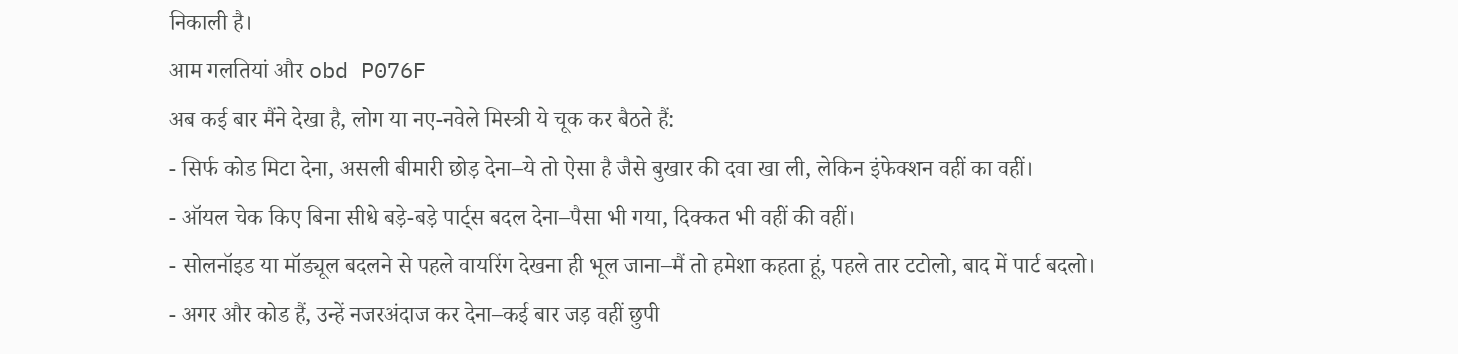निकाली है।
आम गलतियां और obd P076F
अब कई बार मैंने देखा है, लोग या नए-नवेले मिस्त्री ये चूक कर बैठते हैं:
- सिर्फ कोड मिटा देना, असली बीमारी छोड़ देना–ये तो ऐसा है जैसे बुखार की दवा खा ली, लेकिन इंफेक्शन वहीं का वहीं।
- ऑयल चेक किए बिना सीधे बड़े-बड़े पार्ट्स बदल देना–पैसा भी गया, दिक्कत भी वहीं की वहीं।
- सोलनॉइड या मॉड्यूल बदलने से पहले वायरिंग देखना ही भूल जाना–मैं तो हमेशा कहता हूं, पहले तार टटोलो, बाद में पार्ट बदलो।
- अगर और कोड हैं, उन्हें नजरअंदाज कर देना–कई बार जड़ वहीं छुपी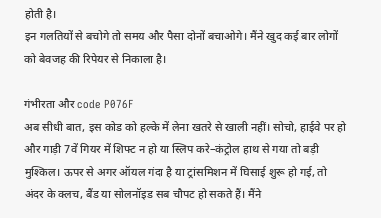होती है।
इन गलतियों से बचोगे तो समय और पैसा दोनों बचाओगे। मैंने खुद कई बार लोगों को बेवजह की रिपेयर से निकाला है।

गंभीरता और code P076F
अब सीधी बात, इस कोड को हल्के में लेना खतरे से खाली नहीं। सोचो, हाईवे पर हो और गाड़ी 7वें गियर में शिफ्ट न हो या स्लिप करे–कंट्रोल हाथ से गया तो बड़ी मुश्किल। ऊपर से अगर ऑयल गंदा है या ट्रांसमिशन में घिसाई शुरू हो गई, तो अंदर के क्लच, बैंड या सोलनॉइड सब चौपट हो सकते हैं। मैंने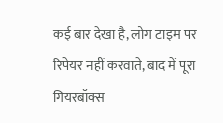कई बार देखा है, लोग टाइम पर रिपेयर नहीं करवाते, बाद में पूरा गियरबॉक्स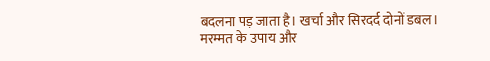बदलना पड़ जाता है। खर्चा और सिरदर्द दोनों डबल।
मरम्मत के उपाय और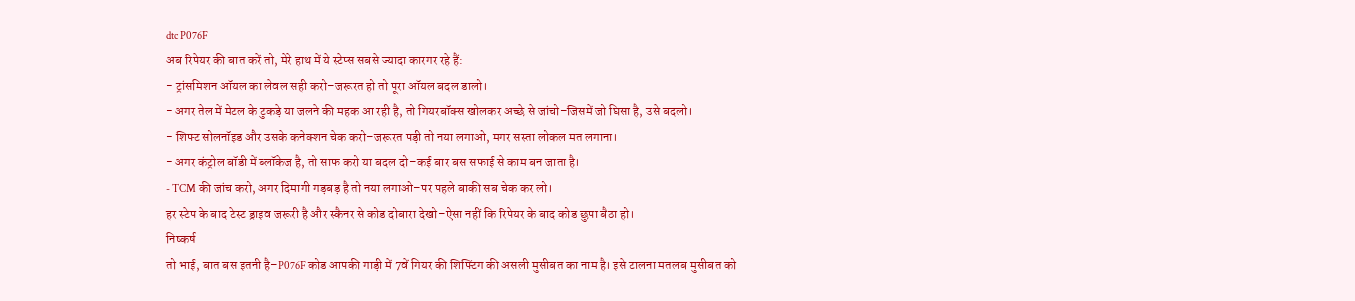dtc P076F
अब रिपेयर की बात करें तो, मेरे हाथ में ये स्टेप्स सबसे ज्यादा कारगर रहे हैं:
- ट्रांसमिशन ऑयल का लेवल सही करो–जरूरत हो तो पूरा ऑयल बदल डालो।
- अगर तेल में मेटल के टुकड़े या जलने की महक आ रही है, तो गियरबॉक्स खोलकर अच्छे से जांचो–जिसमें जो घिसा है, उसे बदलो।
- शिफ्ट सोलनॉइड और उसके कनेक्शन चेक करो–जरूरत पड़ी तो नया लगाओ, मगर सस्ता लोकल मत लगाना।
- अगर कंट्रोल बॉडी में ब्लॉकेज है, तो साफ करो या बदल दो–कई बार बस सफाई से काम बन जाता है।
- TCM की जांच करो, अगर दिमागी गड़बड़ है तो नया लगाओ–पर पहले बाकी सब चेक कर लो।
हर स्टेप के बाद टेस्ट ड्राइव जरूरी है और स्कैनर से कोड दोबारा देखो–ऐसा नहीं कि रिपेयर के बाद कोड छुपा बैठा हो।
निष्कर्ष
तो भाई, बात बस इतनी है–P076F कोड आपकी गाड़ी में 7वें गियर की शिफ्टिंग की असली मुसीबत का नाम है। इसे टालना मतलब मुसीबत को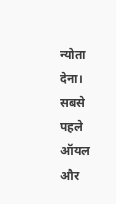न्योता देना। सबसे पहले ऑयल और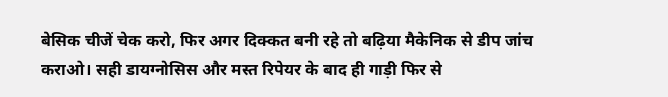बेसिक चीजें चेक करो, फिर अगर दिक्कत बनी रहे तो बढ़िया मैकेनिक से डीप जांच कराओ। सही डायग्नोसिस और मस्त रिपेयर के बाद ही गाड़ी फिर से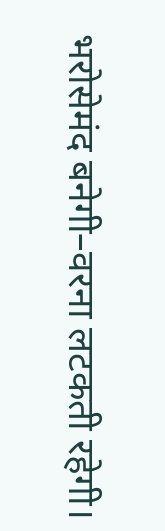भरोसेमंद बनेगी–वरना लटकती रहेगी।